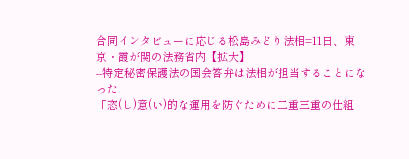合同インタビューに応じる松島みどり法相=11日、東京・霞が関の法務省内【拡大】
--特定秘密保護法の国会答弁は法相が担当することになった
「恣(し)意(い)的な運用を防ぐために二重三重の仕組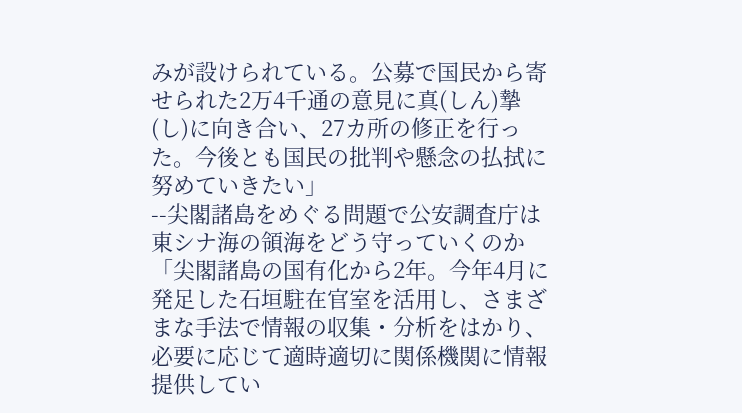みが設けられている。公募で国民から寄せられた2万4千通の意見に真(しん)摯(し)に向き合い、27カ所の修正を行った。今後とも国民の批判や懸念の払拭に努めていきたい」
--尖閣諸島をめぐる問題で公安調査庁は東シナ海の領海をどう守っていくのか
「尖閣諸島の国有化から2年。今年4月に発足した石垣駐在官室を活用し、さまざまな手法で情報の収集・分析をはかり、必要に応じて適時適切に関係機関に情報提供してい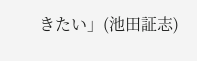きたい」(池田証志)